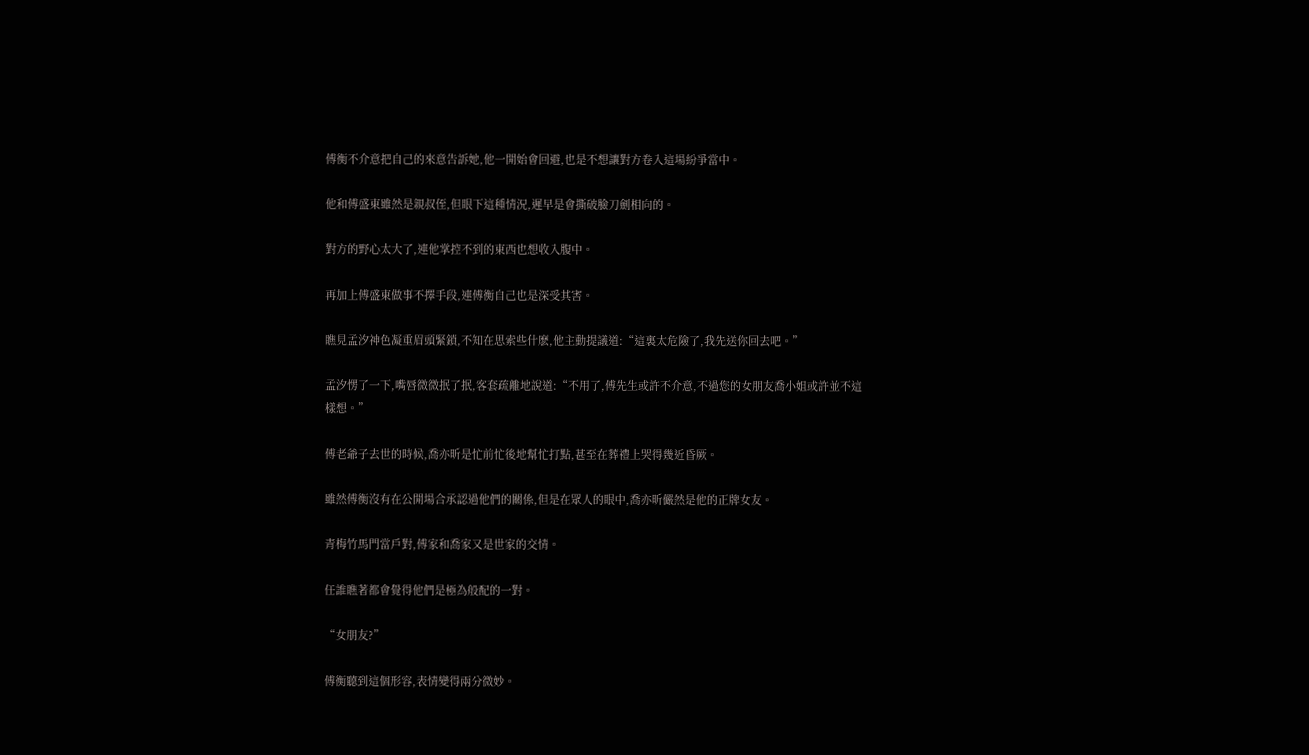傅衡不介意把自己的來意告訴她,他一開始會回避,也是不想讓對方卷入這場紛爭當中。

他和傅盛東雖然是親叔侄,但眼下這種情況,遲早是會撕破臉刀劍相向的。

對方的野心太大了,連他掌控不到的東西也想收入腹中。

再加上傅盛東做事不擇手段,連傅衡自己也是深受其害。

瞧見孟汐神色凝重眉頭緊鎖,不知在思索些什麽,他主動提議道:“這裏太危險了,我先送你回去吧。”

孟汐愣了一下,嘴唇微微抿了抿,客套疏離地說道:“不用了,傅先生或許不介意,不過您的女朋友喬小姐或許並不這樣想。”

傅老爺子去世的時候,喬亦昕是忙前忙後地幫忙打點,甚至在葬禮上哭得幾近昏厥。

雖然傅衡沒有在公開場合承認過他們的關係,但是在眾人的眼中,喬亦昕儼然是他的正牌女友。

青梅竹馬門當戶對,傅家和喬家又是世家的交情。

任誰瞧著都會覺得他們是極為般配的一對。

“女朋友?”

傅衡聽到這個形容,表情變得兩分微妙。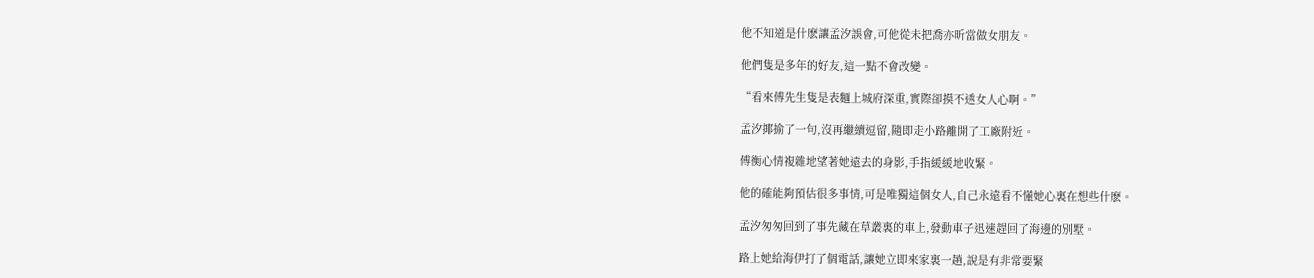他不知道是什麽讓孟汐誤會,可他從未把喬亦昕當做女朋友。

他們隻是多年的好友,這一點不會改變。

“看來傅先生隻是表麵上城府深重,實際卻摸不透女人心啊。”

孟汐揶揄了一句,沒再繼續逗留,隨即走小路離開了工廠附近。

傅衡心情複雜地望著她遠去的身影,手指緩緩地收緊。

他的確能夠預估很多事情,可是唯獨這個女人,自己永遠看不懂她心裏在想些什麽。

孟汐匆匆回到了事先藏在草叢裏的車上,發動車子迅速趕回了海邊的別墅。

路上她給海伊打了個電話,讓她立即來家裏一趟,說是有非常要緊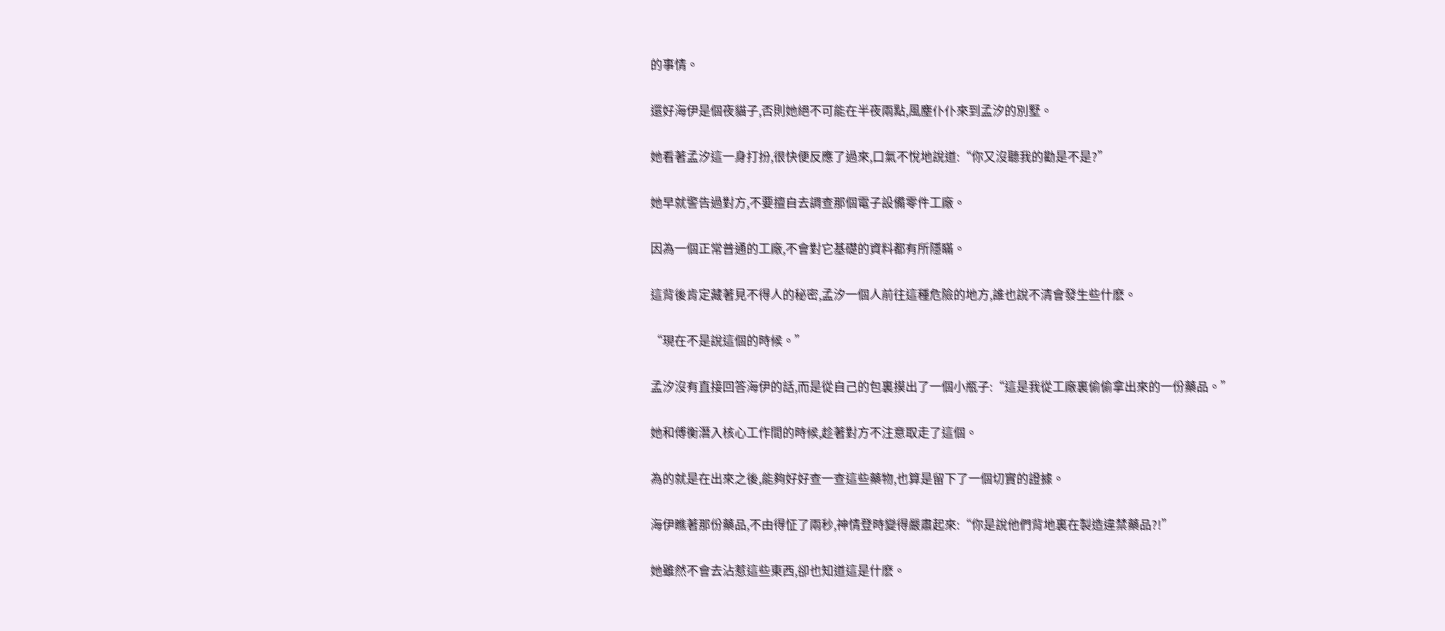的事情。

還好海伊是個夜貓子,否則她絕不可能在半夜兩點,風塵仆仆來到孟汐的別墅。

她看著孟汐這一身打扮,很快便反應了過來,口氣不悅地說道:“你又沒聽我的勸是不是?”

她早就警告過對方,不要擅自去調查那個電子設備零件工廠。

因為一個正常普通的工廠,不會對它基礎的資料都有所隱瞞。

這背後肯定藏著見不得人的秘密,孟汐一個人前往這種危險的地方,誰也說不清會發生些什麽。

“現在不是說這個的時候。”

孟汐沒有直接回答海伊的話,而是從自己的包裏摸出了一個小瓶子:“這是我從工廠裏偷偷拿出來的一份藥品。”

她和傅衡潛入核心工作間的時候,趁著對方不注意取走了這個。

為的就是在出來之後,能夠好好查一查這些藥物,也算是留下了一個切實的證據。

海伊瞧著那份藥品,不由得怔了兩秒,神情登時變得嚴肅起來:“你是說他們背地裏在製造違禁藥品?!”

她雖然不會去沾惹這些東西,卻也知道這是什麽。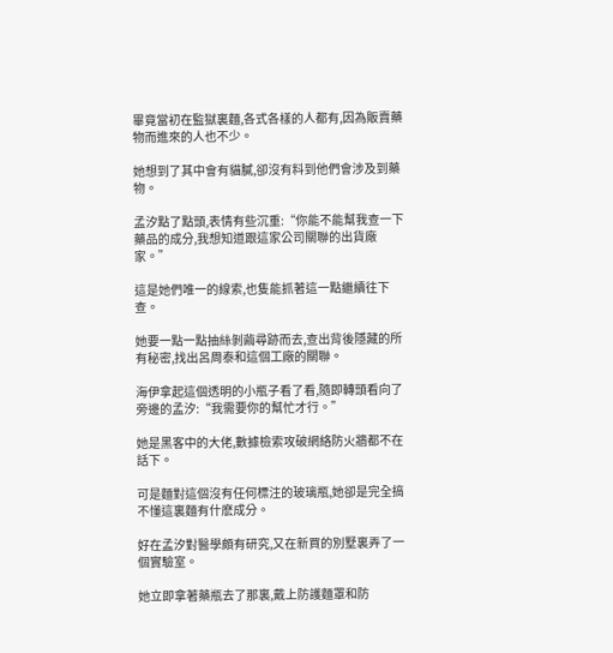畢竟當初在監獄裏麵,各式各樣的人都有,因為販賣藥物而進來的人也不少。

她想到了其中會有貓膩,卻沒有料到他們會涉及到藥物。

孟汐點了點頭,表情有些沉重:“你能不能幫我查一下藥品的成分,我想知道跟這家公司關聯的出貨廠家。”

這是她們唯一的線索,也隻能抓著這一點繼續往下查。

她要一點一點抽絲剝繭尋跡而去,查出背後隱藏的所有秘密,找出呂周泰和這個工廠的關聯。

海伊拿起這個透明的小瓶子看了看,隨即轉頭看向了旁邊的孟汐:“我需要你的幫忙才行。”

她是黑客中的大佬,數據檢索攻破網絡防火牆都不在話下。

可是麵對這個沒有任何標注的玻璃瓶,她卻是完全搞不懂這裏麵有什麽成分。

好在孟汐對醫學頗有研究,又在新買的別墅裏弄了一個實驗室。

她立即拿著藥瓶去了那裏,戴上防護麵罩和防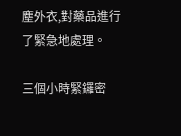塵外衣,對藥品進行了緊急地處理。

三個小時緊鑼密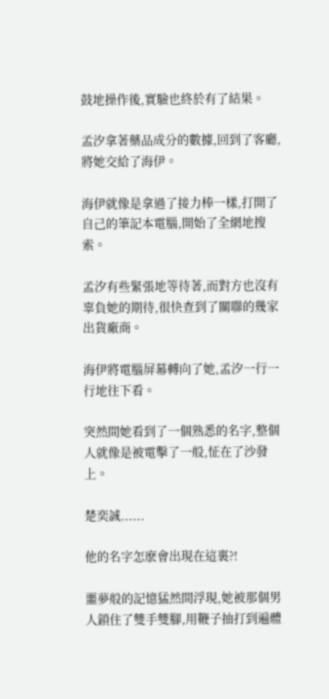鼓地操作後,實驗也終於有了結果。

孟汐拿著藥品成分的數據,回到了客廳,將她交給了海伊。

海伊就像是拿過了接力棒一樣,打開了自己的筆記本電腦,開始了全網地搜索。

孟汐有些緊張地等待著,而對方也沒有辜負她的期待,很快查到了關聯的幾家出貨廠商。

海伊將電腦屏幕轉向了她,孟汐一行一行地往下看。

突然間她看到了一個熟悉的名字,整個人就像是被電擊了一般,怔在了沙發上。

楚奕誠......

他的名字怎麽會出現在這裏?!

噩夢般的記憶猛然間浮現,她被那個男人鎖住了雙手雙腳,用鞭子抽打到遍體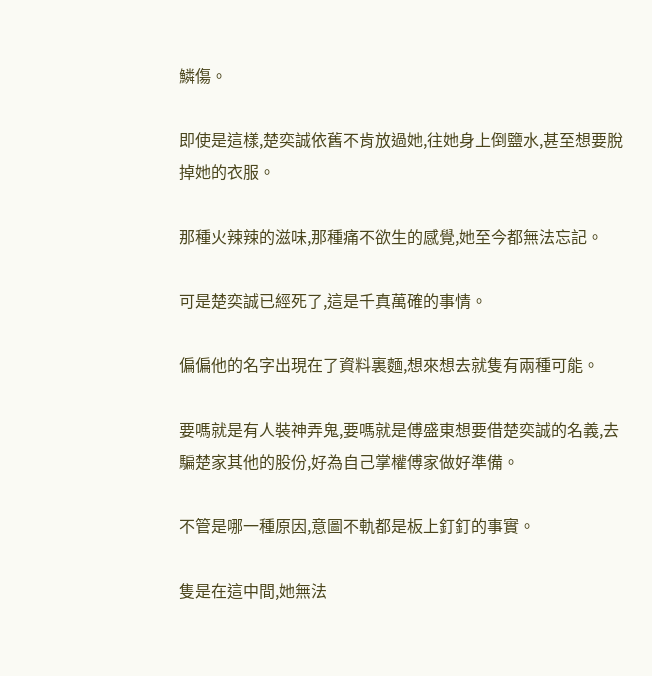鱗傷。

即使是這樣,楚奕誠依舊不肯放過她,往她身上倒鹽水,甚至想要脫掉她的衣服。

那種火辣辣的滋味,那種痛不欲生的感覺,她至今都無法忘記。

可是楚奕誠已經死了,這是千真萬確的事情。

偏偏他的名字出現在了資料裏麵,想來想去就隻有兩種可能。

要嗎就是有人裝神弄鬼,要嗎就是傅盛東想要借楚奕誠的名義,去騙楚家其他的股份,好為自己掌權傅家做好準備。

不管是哪一種原因,意圖不軌都是板上釘釘的事實。

隻是在這中間,她無法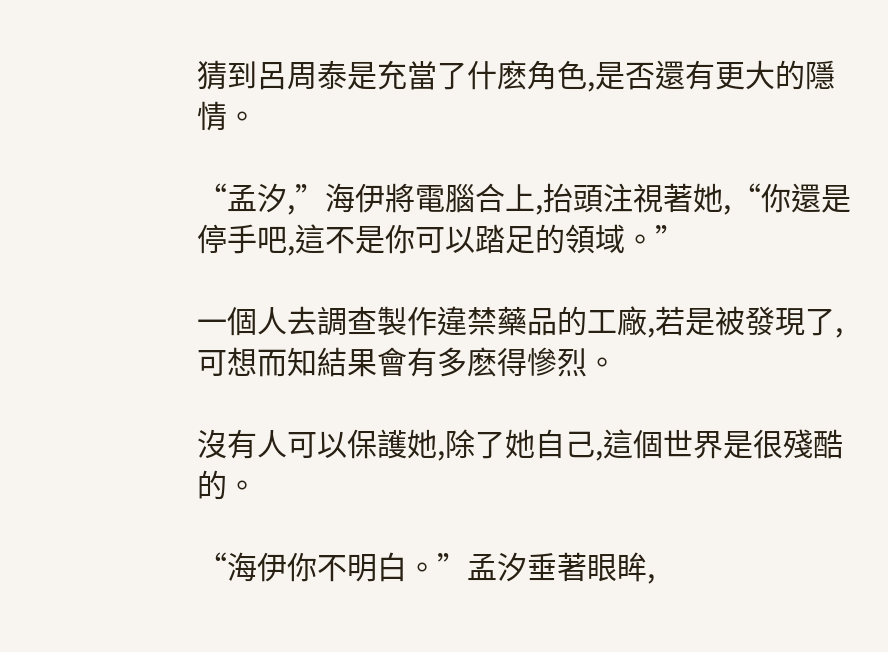猜到呂周泰是充當了什麽角色,是否還有更大的隱情。

“孟汐,”海伊將電腦合上,抬頭注視著她,“你還是停手吧,這不是你可以踏足的領域。”

一個人去調查製作違禁藥品的工廠,若是被發現了,可想而知結果會有多麽得慘烈。

沒有人可以保護她,除了她自己,這個世界是很殘酷的。

“海伊你不明白。”孟汐垂著眼眸,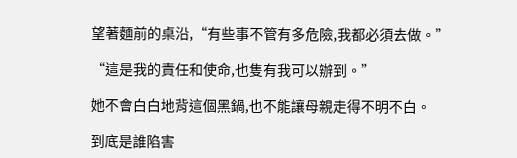望著麵前的桌沿,“有些事不管有多危險,我都必須去做。”

“這是我的責任和使命,也隻有我可以辦到。”

她不會白白地背這個黑鍋,也不能讓母親走得不明不白。

到底是誰陷害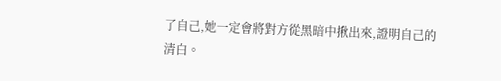了自己,她一定會將對方從黑暗中揪出來,證明自己的清白。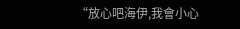“放心吧海伊,我會小心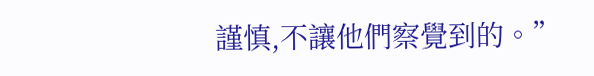謹慎,不讓他們察覺到的。”